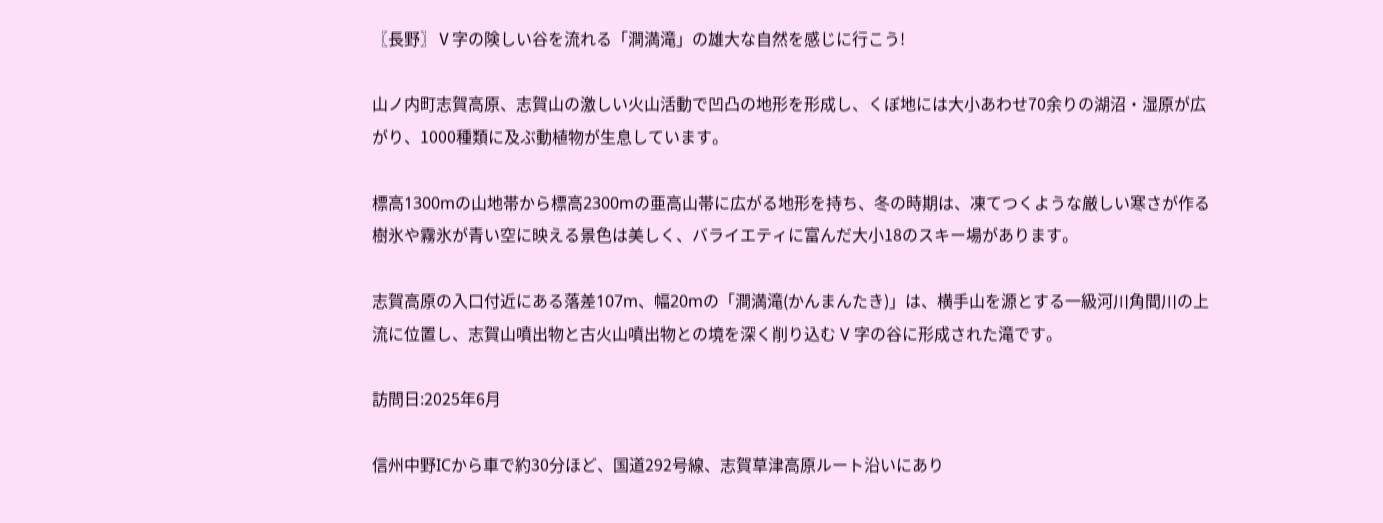〖長野〗Ⅴ字の険しい谷を流れる「澗満滝」の雄大な自然を感じに行こう!

山ノ内町志賀高原、志賀山の激しい火山活動で凹凸の地形を形成し、くぼ地には大小あわせ70余りの湖沼・湿原が広がり、1000種類に及ぶ動植物が生息しています。

標高1300mの山地帯から標高2300mの亜高山帯に広がる地形を持ち、冬の時期は、凍てつくような厳しい寒さが作る樹氷や霧氷が青い空に映える景色は美しく、バライエティに富んだ大小18のスキー場があります。

志賀高原の入口付近にある落差107m、幅20mの「澗満滝(かんまんたき)」は、横手山を源とする一級河川角間川の上流に位置し、志賀山噴出物と古火山噴出物との境を深く削り込む V 字の谷に形成された滝です。

訪問日:2025年6月

信州中野ICから車で約30分ほど、国道292号線、志賀草津高原ルート沿いにあり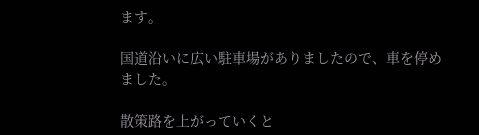ます。

国道沿いに広い駐車場がありましたので、車を停めました。

散策路を上がっていくと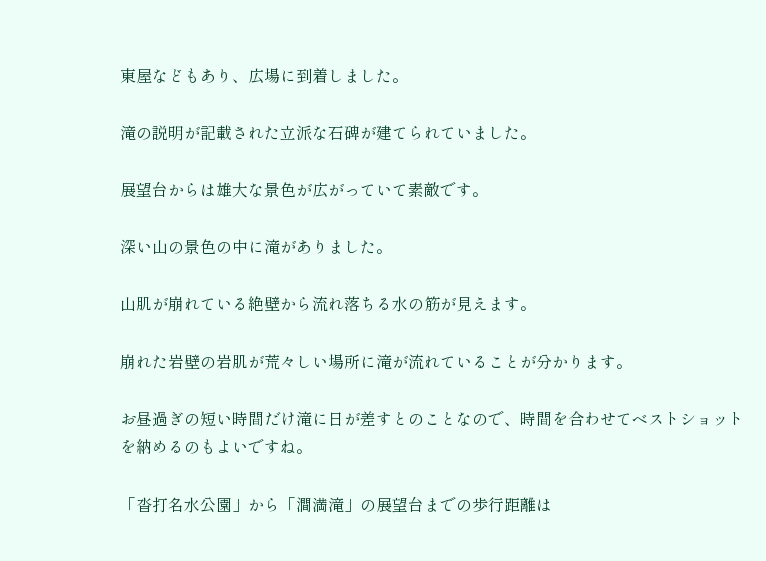東屋などもあり、広場に到着しました。

滝の説明が記載された立派な石碑が建てられていました。

展望台からは雄大な景色が広がっていて素敵です。

深い山の景色の中に滝がありました。

山肌が崩れている絶壁から流れ落ちる水の筋が見えます。

崩れた岩壁の岩肌が荒々しい場所に滝が流れていることが分かります。

お昼過ぎの短い時間だけ滝に日が差すとのことなので、時間を合わせてベストショットを納めるのもよいですね。

「沓打名水公園」から「澗満滝」の展望台までの歩行距離は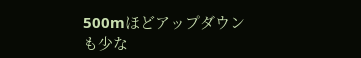500mほどアップダウンも少な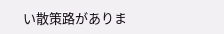い散策路がありま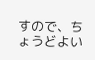すので、ちょうどよい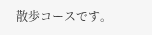散歩コースです。